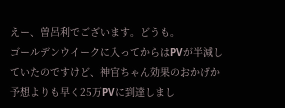えー、曽呂利でございます。どうも。
ゴールデンウイークに入ってからはPVが半減していたのですけど、神官ちゃん効果のおかげか予想よりも早く25万PVに到達しまし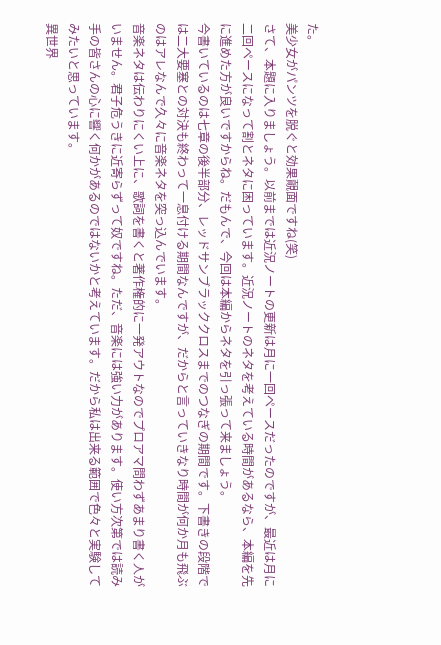た。
美少女がパンツを脱ぐと効果覿面ですね(笑)
さて、本題に入りましょう。以前までは近況ノートの更新は月に一回ペースだったのですが、最近は月に二回ペースになって割とネタに困っています。近況ノートのネタを考えている時間があるなら、本編を先に進めた方が良いですからね。だもんで、今回は本編からネタを引っ張って来ましょう。
今書いているのは七章の後半部分、レッドサンブラッククロスまでのつなぎの期間です。下書きの段階では二大要塞との対決も終わって一息付ける期間なんですが、だからと言っていきなり時間が何か月も飛ぶのはアレなんで久々に音楽ネタを突っ込んでいます。
音楽ネタは伝わりにくい上に、歌詞を書くと著作権的に一発アウトなのでプロアマ問わずあまり書く人がいません。君子危うきに近寄らずって奴ですね。ただ、音楽には強い力があります。使い方次第では読み手の皆さんの心に響く何かがあるのではないかと考えています。だから私は出来る範囲で色々と実験してみたいと思っています。
異世界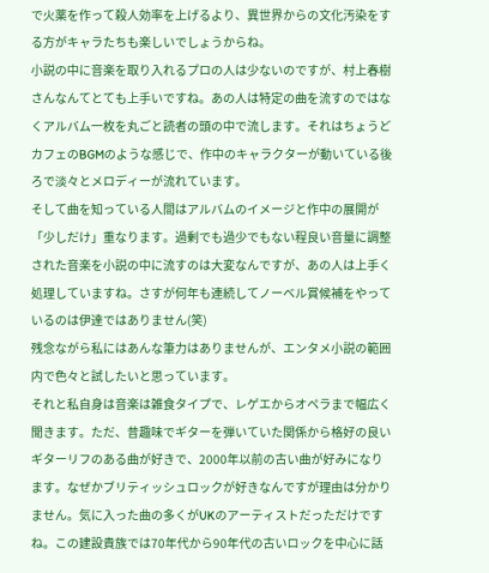で火薬を作って殺人効率を上げるより、異世界からの文化汚染をする方がキャラたちも楽しいでしょうからね。
小説の中に音楽を取り入れるプロの人は少ないのですが、村上春樹さんなんてとても上手いですね。あの人は特定の曲を流すのではなくアルバム一枚を丸ごと読者の頭の中で流します。それはちょうどカフェのBGMのような感じで、作中のキャラクターが動いている後ろで淡々とメロディーが流れています。
そして曲を知っている人間はアルバムのイメージと作中の展開が「少しだけ」重なります。過剰でも過少でもない程良い音量に調整された音楽を小説の中に流すのは大変なんですが、あの人は上手く処理していますね。さすが何年も連続してノーベル賞候補をやっているのは伊達ではありません(笑)
残念ながら私にはあんな筆力はありませんが、エンタメ小説の範囲内で色々と試したいと思っています。
それと私自身は音楽は雑食タイプで、レゲエからオペラまで幅広く聞きます。ただ、昔趣味でギターを弾いていた関係から格好の良いギターリフのある曲が好きで、2000年以前の古い曲が好みになります。なぜかブリティッシュロックが好きなんですが理由は分かりません。気に入った曲の多くがUKのアーティストだっただけですね。この建設貴族では70年代から90年代の古いロックを中心に話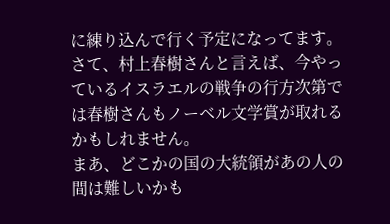に練り込んで行く予定になってます。
さて、村上春樹さんと言えば、今やっているイスラエルの戦争の行方次第では春樹さんもノーベル文学賞が取れるかもしれません。
まあ、どこかの国の大統領があの人の間は難しいかも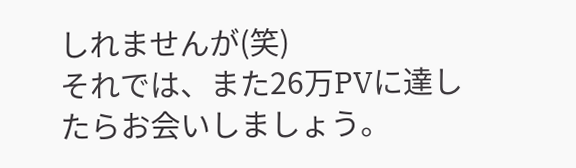しれませんが(笑)
それでは、また26万PVに達したらお会いしましょう。